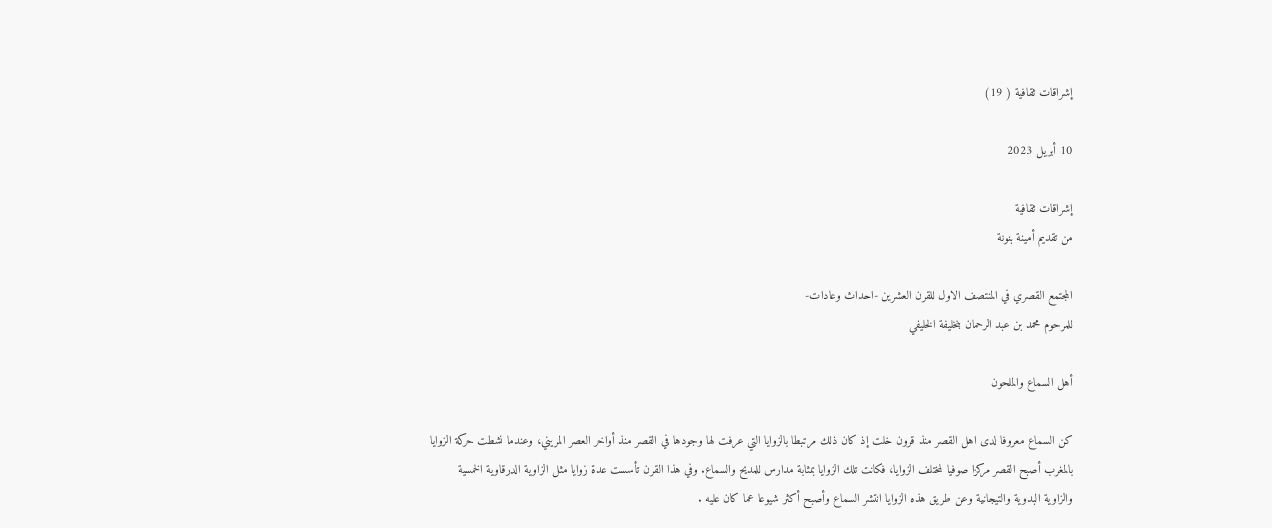إشراقات ثقافية ( 19)

10 أبريل 2023

إشراقات ثقافية
من تقديم أمينة بنونة

المجتمع القصري في المنتصف الاول للقرن العشرين -احداث وعادات-
للمرحوم محمد بن عبد الرحمان بنخليفة الخليفي

أهل السماع والملحون

كن السماع معروفا لدى اهل القصر منذ قرون خلت إذ كان ذلك مرتبطا بالزوايا التي عرفت لها وجودها في القصر منذ أواخر العصر المريني، وعندما نشطت حركة الزوايا بالمغرب أصبح القصر مركزا صوفيا لمختلف الزوايا، فكانت تلك الزوايا بمثابة مدارس للمديح والسماع. وفي هذا القرن تأسست عدة زوايا مثل الزاوية الدرقاوية الخمسية والزاوية البدوية والتيجانية وعن طريق هذه الزوايا انتشر السماع وأصبح أكثر شيوعا عما كان عليه .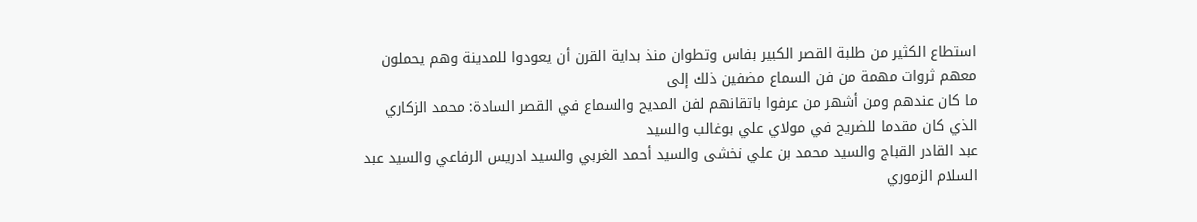استطاع الكثير من طلبة القصر الكبير بفاس وتطوان منذ بداية القرن أن يعودوا للمدينة وهم يحملون معهم ثروات مهمة من فن السماع مضفين ذلك إلى
ما كان عندهم ومن أشهر من عرفوا باتقانهم لفن المديح والسماع في القصر السادة: محمد الزكاري الذي كان مقدما للضريح في مولاي علي بوغالب والسيد
عبد القادر القباج والسيد محمد بن علي نخشى والسيد أحمد الغربي والسيد ادريس الرفاعي والسيد عبد السلام الزموري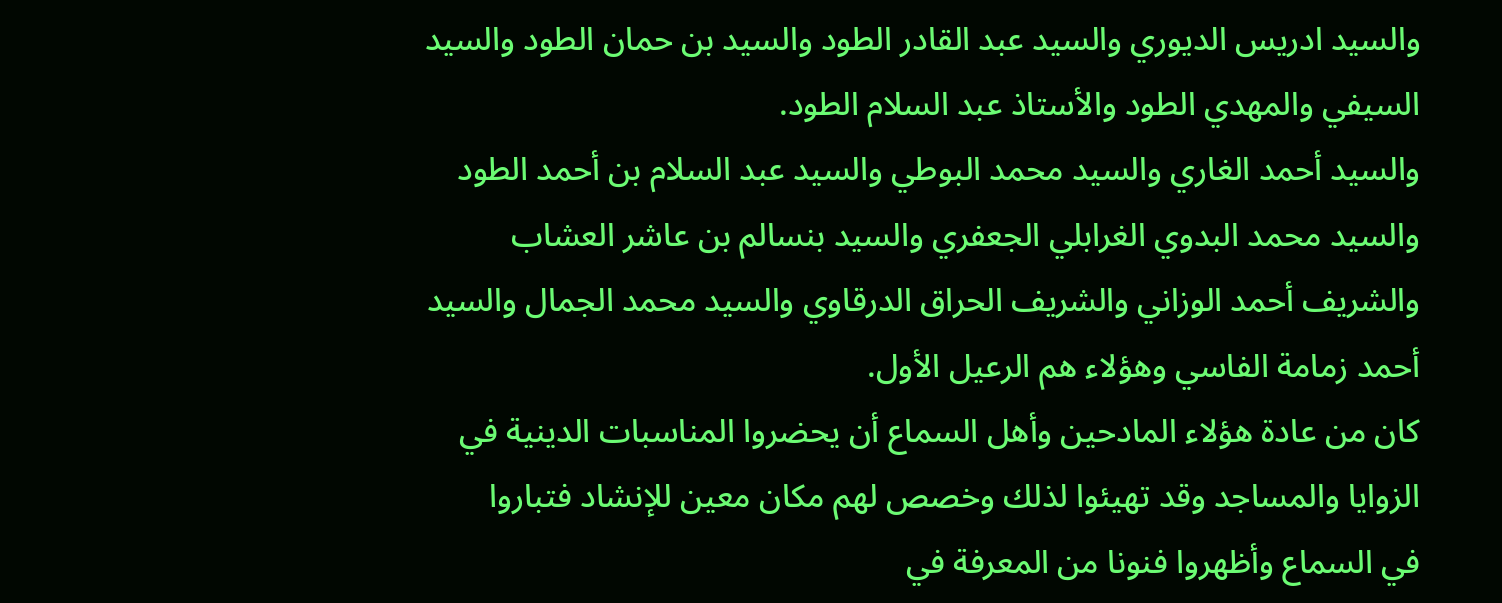والسيد ادريس الديوري والسيد عبد القادر الطود والسيد بن حمان الطود والسيد السيفي والمهدي الطود والأستاذ عبد السلام الطود.
والسيد أحمد الغاري والسيد محمد البوطي والسيد عبد السلام بن أحمد الطود والسيد محمد البدوي الغرابلي الجعفري والسيد بنسالم بن عاشر العشاب والشريف أحمد الوزاني والشريف الحراق الدرقاوي والسيد محمد الجمال والسيد أحمد زمامة الفاسي وهؤلاء هم الرعيل الأول.
كان من عادة هؤلاء المادحين وأهل السماع أن يحضروا المناسبات الدينية في الزوايا والمساجد وقد تهيئوا لذلك وخصص لهم مكان معين للإنشاد فتباروا
في السماع وأظهروا فنونا من المعرفة في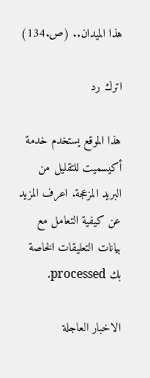هذا الميدان.. (ص.134)

اترك رد

هذا الموقع يستخدم خدمة أكيسميت للتقليل من البريد المزعجة. اعرف المزيد عن كيفية التعامل مع بيانات التعليقات الخاصة بك processed.

الاخبار العاجلة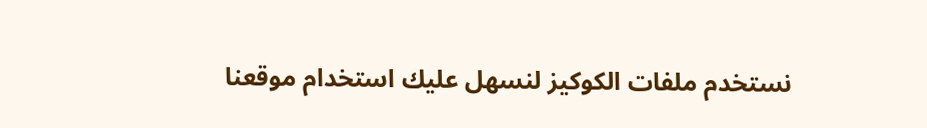نستخدم ملفات الكوكيز لنسهل عليك استخدام موقعنا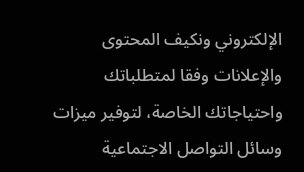الإلكتروني ونكيف المحتوى والإعلانات وفقا لمتطلباتك واحتياجاتك الخاصة، لتوفير ميزات وسائل التواصل الاجتماعية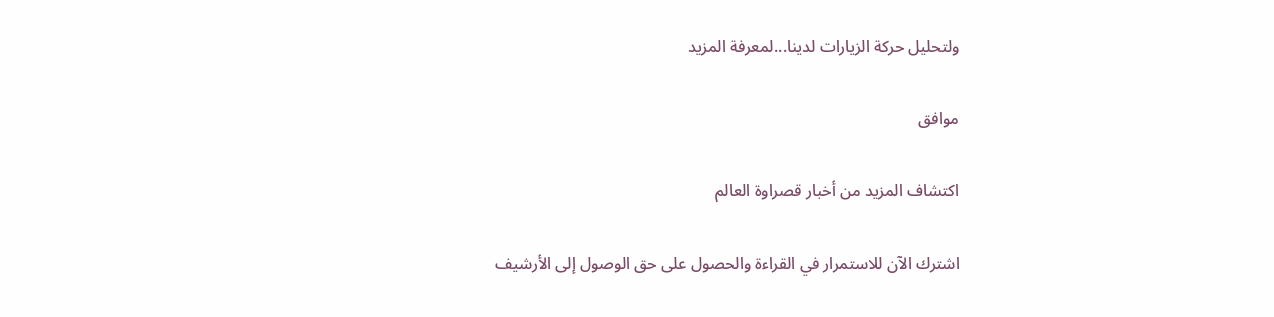ولتحليل حركة الزيارات لدينا...لمعرفة المزيد

موافق

اكتشاف المزيد من أخبار قصراوة العالم

اشترك الآن للاستمرار في القراءة والحصول على حق الوصول إلى الأرشيف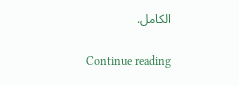الكامل.

Continue reading